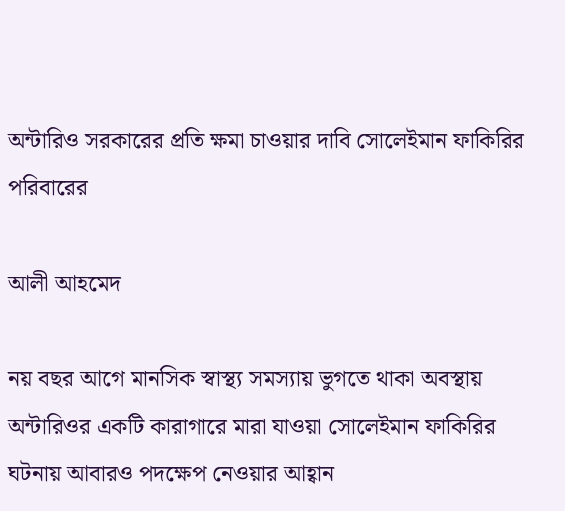অন্টারিও সরকারের প্রতি ক্ষমা চাওয়ার দাবি সোলেইমান ফাকিরির পরিবারের

আলী আহমেদ

নয় বছর আগে মানসিক স্বাস্থ্য সমস্যায় ভুগতে থাকা অবস্থায় অন্টারিওর একটি কারাগারে মারা যাওয়া সোলেইমান ফাকিরির ঘটনায় আবারও পদক্ষেপ নেওয়ার আহ্বান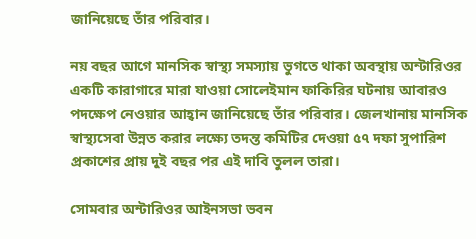জানিয়েছে তাঁর পরিবার।

নয় বছর আগে মানসিক স্বাস্থ্য সমস্যায় ভুগতে থাকা অবস্থায় অন্টারিওর একটি কারাগারে মারা যাওয়া সোলেইমান ফাকিরির ঘটনায় আবারও পদক্ষেপ নেওয়ার আহ্বান জানিয়েছে তাঁর পরিবার। জেলখানায় মানসিক স্বাস্থ্যসেবা উন্নত করার লক্ষ্যে তদন্ত কমিটির দেওয়া ৫৭ দফা সুপারিশ প্রকাশের প্রায় দুই বছর পর এই দাবি তুলল তারা।

সোমবার অন্টারিওর আইনসভা ভবন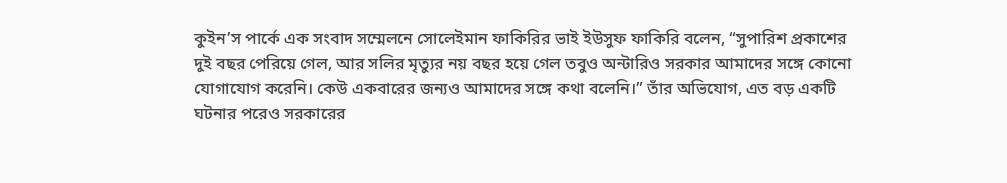কুইন’স পার্কে এক সংবাদ সম্মেলনে সোলেইমান ফাকিরির ভাই ইউসুফ ফাকিরি বলেন, “সুপারিশ প্রকাশের দুই বছর পেরিয়ে গেল, আর সলির মৃত্যুর নয় বছর হয়ে গেল তবুও অন্টারিও সরকার আমাদের সঙ্গে কোনো যোগাযোগ করেনি। কেউ একবারের জন্যও আমাদের সঙ্গে কথা বলেনি।” তাঁর অভিযোগ, এত বড় একটি ঘটনার পরেও সরকারের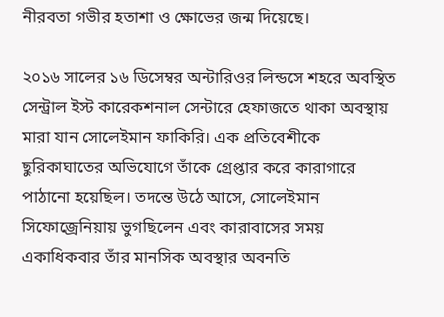নীরবতা গভীর হতাশা ও ক্ষোভের জন্ম দিয়েছে।

২০১৬ সালের ১৬ ডিসেম্বর অন্টারিওর লিন্ডসে শহরে অবস্থিত সেন্ট্রাল ইস্ট কারেকশনাল সেন্টারে হেফাজতে থাকা অবস্থায় মারা যান সোলেইমান ফাকিরি। এক প্রতিবেশীকে ছুরিকাঘাতের অভিযোগে তাঁকে গ্রেপ্তার করে কারাগারে পাঠানো হয়েছিল। তদন্তে উঠে আসে, সোলেইমান সিফোজ্রেনিয়ায় ভুগছিলেন এবং কারাবাসের সময় একাধিকবার তাঁর মানসিক অবস্থার অবনতি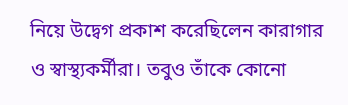নিয়ে উদ্বেগ প্রকাশ করেছিলেন কারাগার ও স্বাস্থ্যকর্মীরা। তবুও তাঁকে কোনো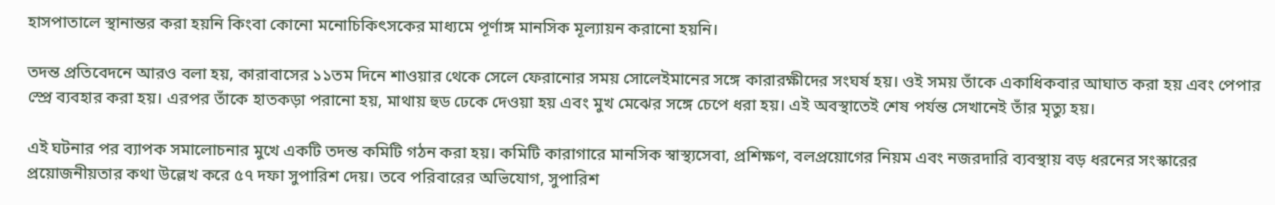হাসপাতালে স্থানান্তর করা হয়নি কিংবা কোনো মনোচিকিৎসকের মাধ্যমে পূর্ণাঙ্গ মানসিক মূল্যায়ন করানো হয়নি।

তদন্ত প্রতিবেদনে আরও বলা হয়, কারাবাসের ১১তম দিনে শাওয়ার থেকে সেলে ফেরানোর সময় সোলেইমানের সঙ্গে কারারক্ষীদের সংঘর্ষ হয়। ওই সময় তাঁকে একাধিকবার আঘাত করা হয় এবং পেপার স্প্রে ব্যবহার করা হয়। এরপর তাঁকে হাতকড়া পরানো হয়, মাথায় হুড ঢেকে দেওয়া হয় এবং মুখ মেঝের সঙ্গে চেপে ধরা হয়। এই অবস্থাতেই শেষ পর্যন্ত সেখানেই তাঁর মৃত্যু হয়।

এই ঘটনার পর ব্যাপক সমালোচনার মুখে একটি তদন্ত কমিটি গঠন করা হয়। কমিটি কারাগারে মানসিক স্বাস্থ্যসেবা, প্রশিক্ষণ, বলপ্রয়োগের নিয়ম এবং নজরদারি ব্যবস্থায় বড় ধরনের সংস্কারের প্রয়োজনীয়তার কথা উল্লেখ করে ৫৭ দফা সুপারিশ দেয়। তবে পরিবারের অভিযোগ, সুপারিশ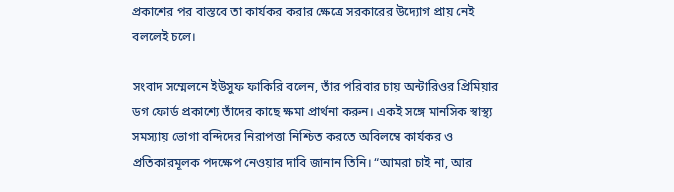প্রকাশের পর বাস্তবে তা কার্যকর করার ক্ষেত্রে সরকারের উদ্যোগ প্রায় নেই বললেই চলে।

সংবাদ সম্মেলনে ইউসুফ ফাকিরি বলেন, তাঁর পরিবার চায় অন্টারিওর প্রিমিয়ার ডগ ফোর্ড প্রকাশ্যে তাঁদের কাছে ক্ষমা প্রার্থনা করুন। একই সঙ্গে মানসিক স্বাস্থ্য সমস্যায় ভোগা বন্দিদের নিরাপত্তা নিশ্চিত করতে অবিলম্বে কার্যকর ও প্রতিকারমূলক পদক্ষেপ নেওয়ার দাবি জানান তিনি। “আমরা চাই না, আর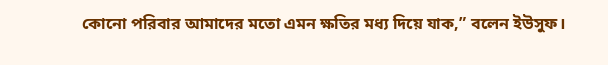কোনো পরিবার আমাদের মতো এমন ক্ষতির মধ্য দিয়ে যাক,” বলেন ইউসুফ।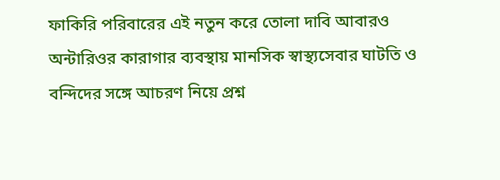ফাকিরি পরিবারের এই নতুন করে তোলা দাবি আবারও অন্টারিওর কারাগার ব্যবস্থায় মানসিক স্বাস্থ্যসেবার ঘাটতি ও বন্দিদের সঙ্গে আচরণ নিয়ে প্রশ্ন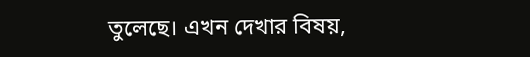তুলেছে। এখন দেখার বিষয়,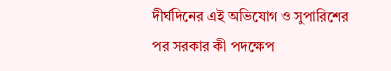দীর্ঘদিনের এই অভিযোগ ও সুপারিশের পর সরকার কী পদক্ষেপ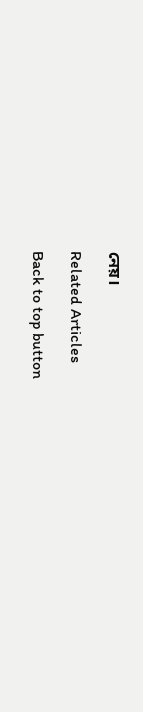নেয়।

Related Articles

Back to top button